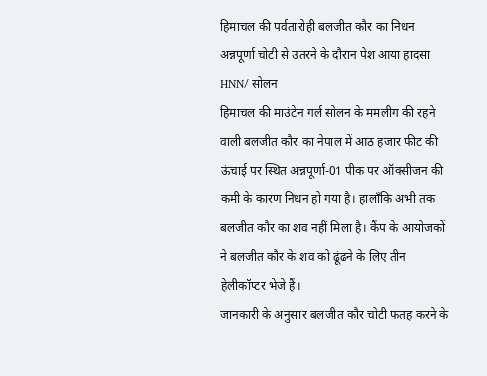हिमाचल की पर्वतारोही बलजीत कौर का निधन
अन्नपूर्णा चोटी से उतरने के दौरान पेश आया हादसा
HNN/ सोलन
हिमाचल की माउंटेन गर्ल सोलन के ममलीग की रहने वाली बलजीत कौर का नेपाल में आठ हजार फीट की ऊंचाई पर स्थित अन्नपूर्णा-01 पीक पर ऑक्सीजन की कमी के कारण निधन हो गया है। हालाँकि अभी तक बलजीत कौर का शव नहीं मिला है। कैंप के आयोजकों ने बलजीत कौर के शव को ढूंढने के लिए तीन हेलीकॉप्टर भेजे हैं।
जानकारी के अनुसार बलजीत कौर चोटी फतह करने के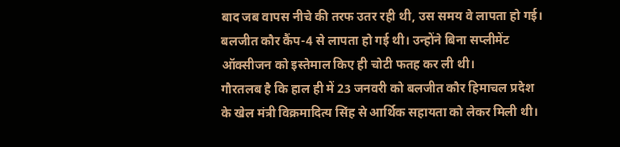बाद जब वापस नीचे की तरफ उतर रही थी, उस समय वे लापता हो गई। बलजीत कौर कैंप-4 से लापता हो गई थी। उन्होंने बिना सप्लीमेंट ऑक्सीजन को इस्तेमाल किए ही चोटी फतह कर ली थी।
गौरतलब है कि हाल ही में 23 जनवरी को बलजीत कौर हिमाचल प्रदेश के खेल मंत्री विक्रमादित्य सिंह से आर्थिक सहायता को लेकर मिली थी।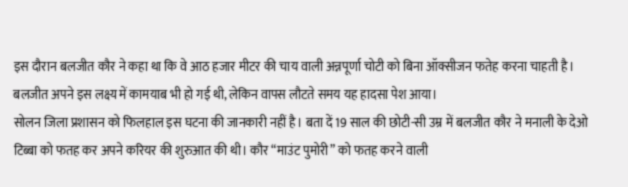इस दौरान बलजीत कौर ने कहा था कि वे आठ हजार मीटर की चाय वाली अन्नपूर्णा चोटी को बिना ऑक्सीजन फतेह करना चाहती है। बलजीत अपने इस लक्ष्य में कामयाब भी हो गई थी, लेकिन वापस लौटते समय यह हादसा पेश आया।
सोलन जिला प्रशासन को फिलहाल इस घटना की जानकारी नहीं है। बता दें 19 साल की छोटी-सी उम्र में बलजीत कौर ने मनाली के देओ टिब्बा को फतह कर अपने करियर की शुरुआत की थी। कौर “माउंट पुमोरी” को फतह करने वाली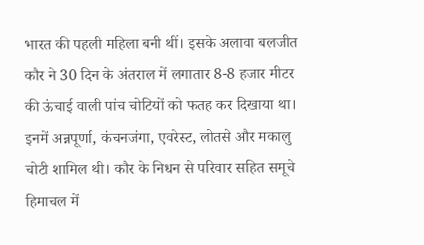भारत की पहली महिला बनी थीं। इसके अलावा बलजीत कौर ने 30 दिन के अंतराल में लगातार 8-8 हजार मीटर की ऊंचाई वाली पांच चोटियों को फतह कर दिखाया था।
इनमें अन्नपूर्णा, कंचनजंगा, एवरेस्ट, लोतसे और मकालु चोटी शामिल थी। कौर के निधन से परिवार सहित समूचे हिमाचल में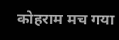कोहराम मच गया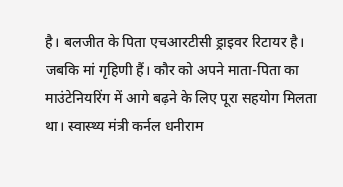है। बलजीत के पिता एचआरटीसी ड्राइवर रिटायर है। जबकि मां गृहिणी हैं। कौर को अपने माता-पिता का माउंटेनियरिंग में आगे बढ़ने के लिए पूरा सहयोग मिलता था। स्वास्थ्य मंत्री कर्नल धनीराम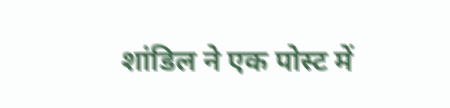शांडिल ने एक पोस्ट में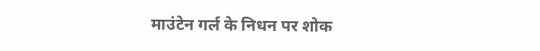माउंटेन गर्ल के निधन पर शोक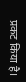प्रकट किया है।